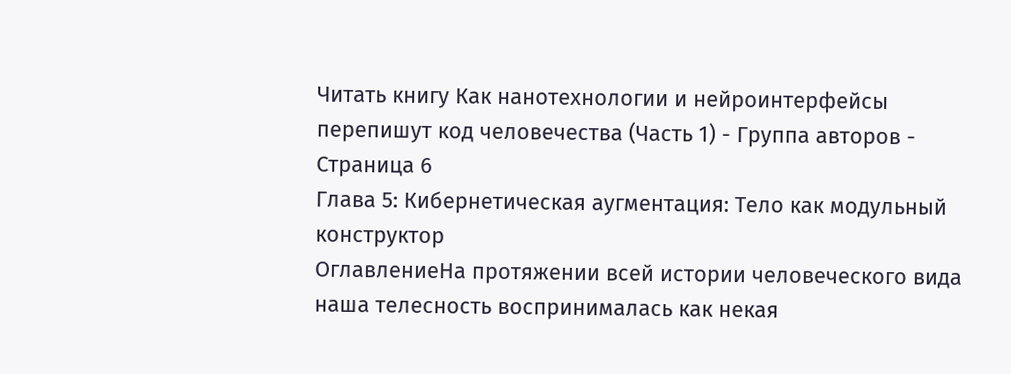Читать книгу Как нанотехнологии и нейроинтерфейсы перепишут код человечества (Часть 1) - Группа авторов - Страница 6
Глава 5: Кибернетическая аугментация: Тело как модульный конструктор
ОглавлениеНа протяжении всей истории человеческого вида наша телесность воспринималась как некая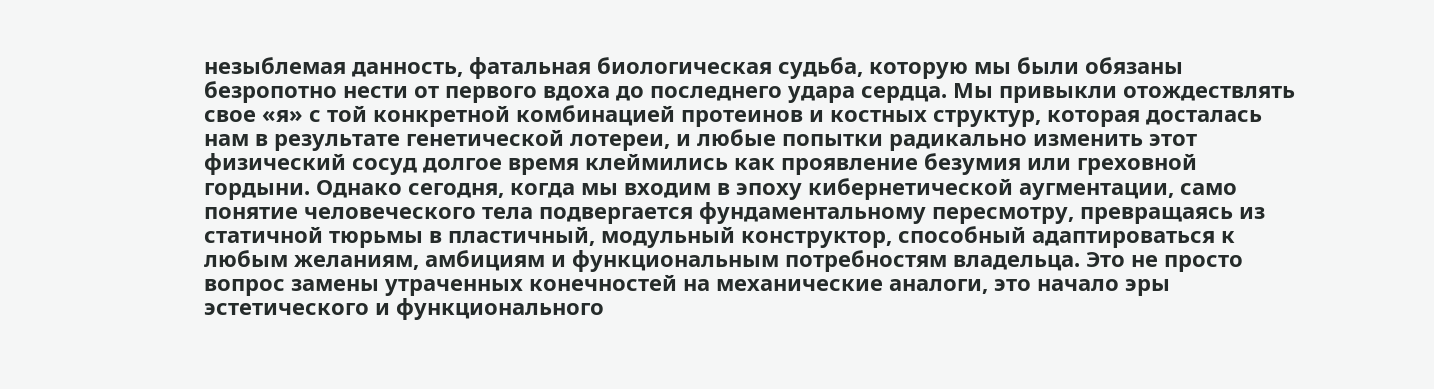незыблемая данность, фатальная биологическая судьба, которую мы были обязаны безропотно нести от первого вдоха до последнего удара сердца. Мы привыкли отождествлять свое «я» с той конкретной комбинацией протеинов и костных структур, которая досталась нам в результате генетической лотереи, и любые попытки радикально изменить этот физический сосуд долгое время клеймились как проявление безумия или греховной гордыни. Однако сегодня, когда мы входим в эпоху кибернетической аугментации, само понятие человеческого тела подвергается фундаментальному пересмотру, превращаясь из статичной тюрьмы в пластичный, модульный конструктор, способный адаптироваться к любым желаниям, амбициям и функциональным потребностям владельца. Это не просто вопрос замены утраченных конечностей на механические аналоги, это начало эры эстетического и функционального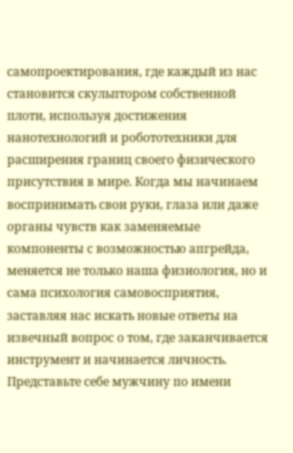самопроектирования, где каждый из нас становится скульптором собственной плоти, используя достижения нанотехнологий и робототехники для расширения границ своего физического присутствия в мире. Когда мы начинаем воспринимать свои руки, глаза или даже органы чувств как заменяемые компоненты с возможностью апгрейда, меняется не только наша физиология, но и сама психология самовосприятия, заставляя нас искать новые ответы на извечный вопрос о том, где заканчивается инструмент и начинается личность.
Представьте себе мужчину по имени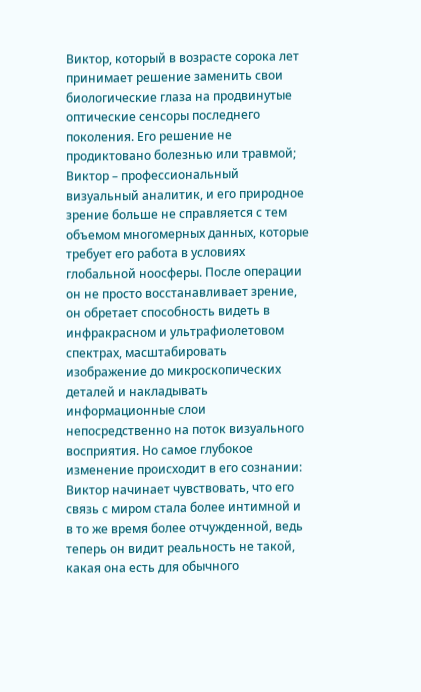Виктор, который в возрасте сорока лет принимает решение заменить свои биологические глаза на продвинутые оптические сенсоры последнего поколения. Его решение не продиктовано болезнью или травмой; Виктор – профессиональный визуальный аналитик, и его природное зрение больше не справляется с тем объемом многомерных данных, которые требует его работа в условиях глобальной ноосферы. После операции он не просто восстанавливает зрение, он обретает способность видеть в инфракрасном и ультрафиолетовом спектрах, масштабировать изображение до микроскопических деталей и накладывать информационные слои непосредственно на поток визуального восприятия. Но самое глубокое изменение происходит в его сознании: Виктор начинает чувствовать, что его связь с миром стала более интимной и в то же время более отчужденной, ведь теперь он видит реальность не такой, какая она есть для обычного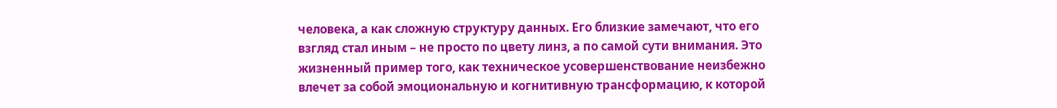человека, а как сложную структуру данных. Его близкие замечают, что его взгляд стал иным – не просто по цвету линз, а по самой сути внимания. Это жизненный пример того, как техническое усовершенствование неизбежно влечет за собой эмоциональную и когнитивную трансформацию, к которой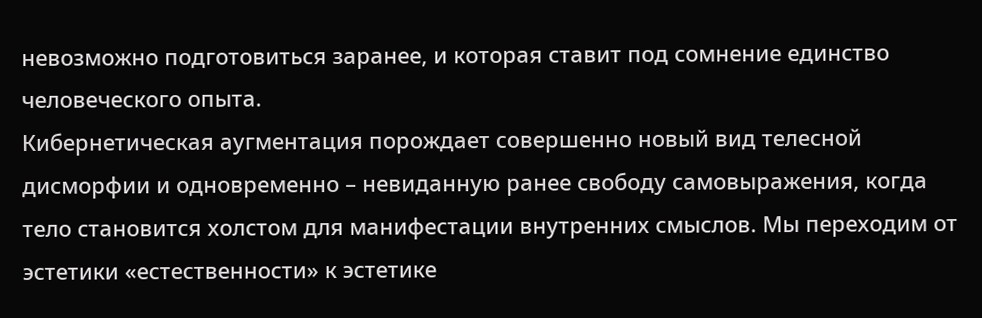невозможно подготовиться заранее, и которая ставит под сомнение единство человеческого опыта.
Кибернетическая аугментация порождает совершенно новый вид телесной дисморфии и одновременно – невиданную ранее свободу самовыражения, когда тело становится холстом для манифестации внутренних смыслов. Мы переходим от эстетики «естественности» к эстетике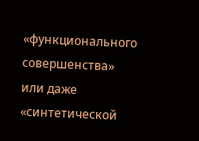«функционального совершенства» или даже «синтетической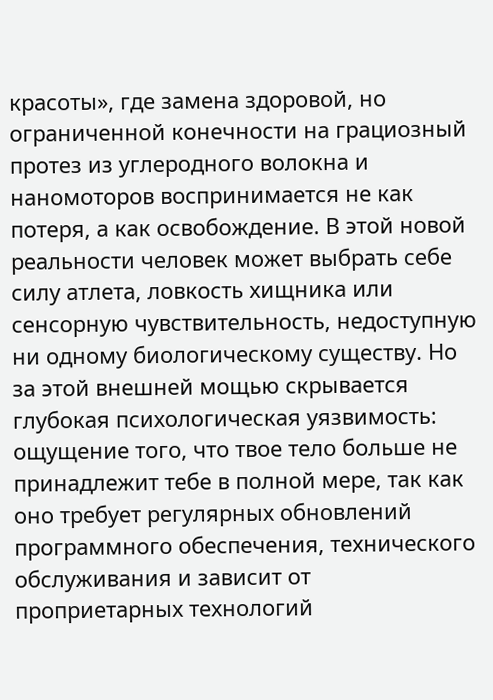красоты», где замена здоровой, но ограниченной конечности на грациозный протез из углеродного волокна и наномоторов воспринимается не как потеря, а как освобождение. В этой новой реальности человек может выбрать себе силу атлета, ловкость хищника или сенсорную чувствительность, недоступную ни одному биологическому существу. Но за этой внешней мощью скрывается глубокая психологическая уязвимость: ощущение того, что твое тело больше не принадлежит тебе в полной мере, так как оно требует регулярных обновлений программного обеспечения, технического обслуживания и зависит от проприетарных технологий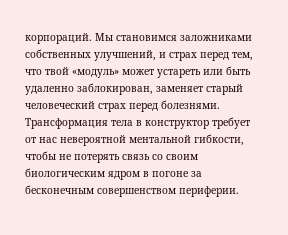корпораций. Мы становимся заложниками собственных улучшений, и страх перед тем, что твой «модуль» может устареть или быть удаленно заблокирован, заменяет старый человеческий страх перед болезнями. Трансформация тела в конструктор требует от нас невероятной ментальной гибкости, чтобы не потерять связь со своим биологическим ядром в погоне за бесконечным совершенством периферии.